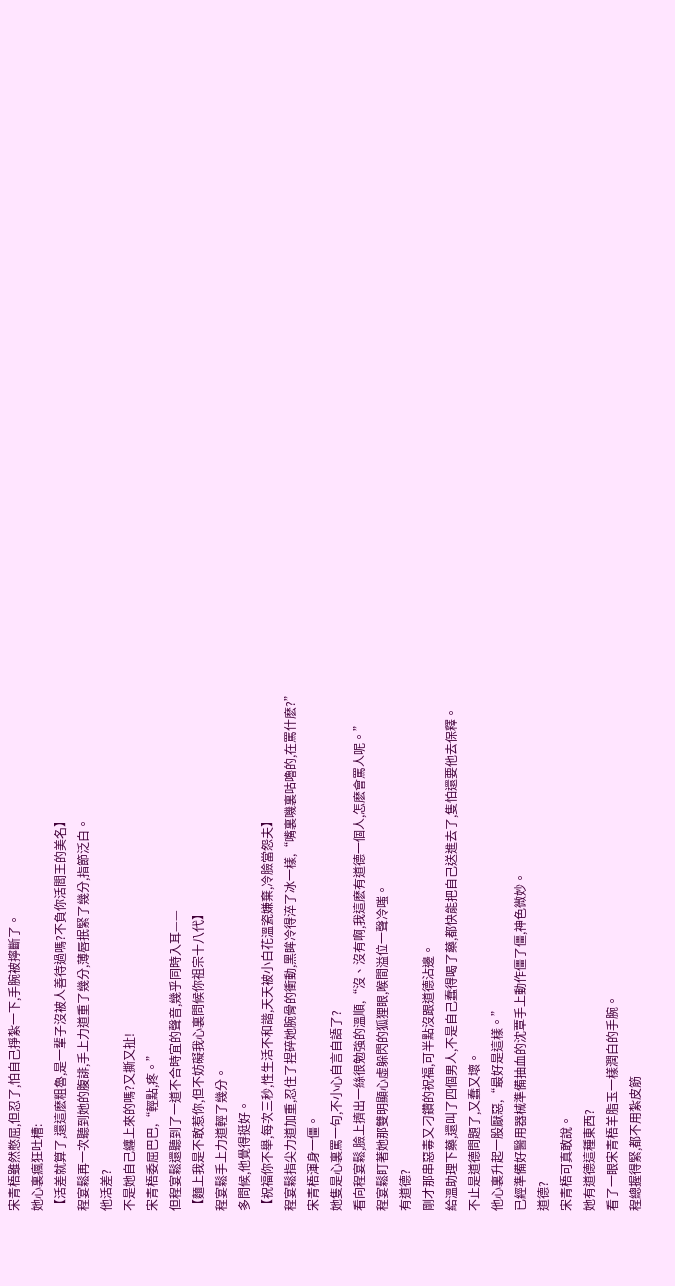宋青梧雖然憋屈,但忍了,怕自己掙紮一下,手腕被擰斷了。
她心裏瘋狂吐槽:
【活差就算了,還這麽粗魯,是一輩子沒被人善待過嗎?不負你活閻王的美名】
程宴鬆再一次聽到她的腹誹,手上力道重了幾分,薄唇抿緊了幾分,指節泛白。
他活差?
不是她自己纏上來的嗎?又撕又扯!
宋青梧委屈巴巴,“輕點,疼。”
但程宴鬆還聽到了一道不合時宜的聲音,幾乎同時入耳——
【麵上我是不敢惹你,但不妨礙我心裏問候你祖宗十八代】
程宴鬆手上力道輕了幾分。
多問候,他覺得挺好。
【祝福你不舉,每次三秒,性生活不和諧,天天被小白花溫瓷嫌棄,冷臉當怨夫】
程宴鬆指尖力道加重,忍住了捏碎她腕骨的衝動,黑眸冷得淬了冰一樣,“嘴裏嘰裏咕嚕的,在罵什麽?”
宋青梧渾身一僵。
她隻是心裏罵一句,不小心自言自語了?
看向程宴鬆,臉上擠出一絲很勉強的溫順,“沒、沒有啊,我這麽有道德一個人,怎麽會罵人呢。”
程宴鬆盯著她那雙明顯心虛躲閃的狐狸眼,喉間溢位一聲冷嗤。
有道德?
剛才那串惡毒又刁鑽的祝福,可半點沒跟道德沾邊。
給溫助理下藥,還叫了四個男人,不是自己蠢得喝了藥,都快能把自己送進去了,隻怕還要他去保釋。
不止是道德問題了,又蠢又壞。
他心裏升起一股厭惡,“最好是這樣。”
已經準備好醫用器械準備抽血的沈覃手上動作僵了僵,神色微妙。
道德?
宋青梧可真敢說。
她有道德這種東西?
看了一眼宋青梧羊脂玉一樣潤白的手腕。
程總握得緊,都不用紮皮筋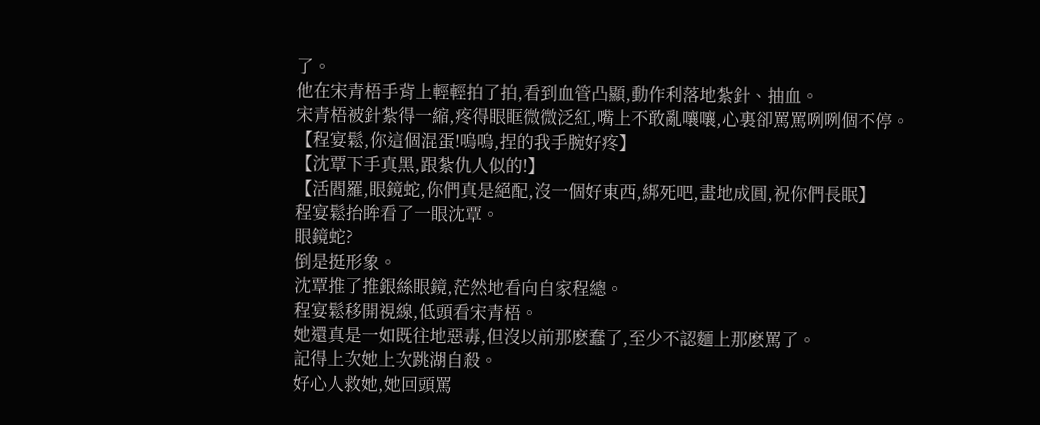了。
他在宋青梧手背上輕輕拍了拍,看到血管凸顯,動作利落地紮針、抽血。
宋青梧被針紮得一縮,疼得眼眶微微泛紅,嘴上不敢亂嚷嚷,心裏卻罵罵咧咧個不停。
【程宴鬆,你這個混蛋!嗚嗚,捏的我手腕好疼】
【沈覃下手真黑,跟紮仇人似的!】
【活閻羅,眼鏡蛇,你們真是絕配,沒一個好東西,綁死吧,畫地成圓,祝你們長眠】
程宴鬆抬眸看了一眼沈覃。
眼鏡蛇?
倒是挺形象。
沈覃推了推銀絲眼鏡,茫然地看向自家程總。
程宴鬆移開視線,低頭看宋青梧。
她還真是一如既往地惡毒,但沒以前那麽蠢了,至少不認麵上那麽罵了。
記得上次她上次跳湖自殺。
好心人救她,她回頭罵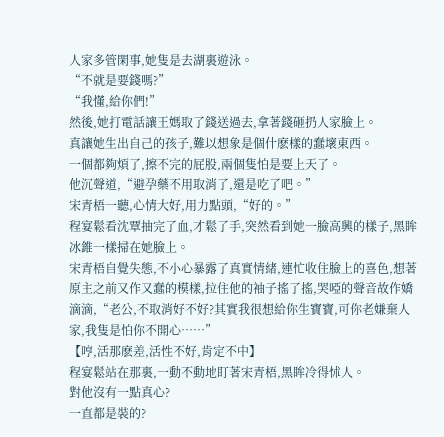人家多管閑事,她隻是去湖裏遊泳。
“不就是要錢嗎?”
“我懂,給你們!”
然後,她打電話讓王媽取了錢送過去,拿著錢砸扔人家臉上。
真讓她生出自己的孩子,難以想象是個什麽樣的蠢壞東西。
一個都夠煩了,擦不完的屁股,兩個隻怕是要上天了。
他沉聲道,“避孕藥不用取消了,還是吃了吧。”
宋青梧一聽,心情大好,用力點頭,“好的。”
程宴鬆看沈覃抽完了血,才鬆了手,突然看到她一臉高興的樣子,黑眸冰錐一樣掃在她臉上。
宋青梧自覺失態,不小心暴露了真實情緒,連忙收住臉上的喜色,想著原主之前又作又蠢的模樣,拉住他的袖子搖了搖,哭啞的聲音故作嬌滴滴,“老公,不取消好不好?其實我很想給你生寶寶,可你老嫌棄人家,我隻是怕你不開心……”
【哼,活那麽差,活性不好,肯定不中】
程宴鬆站在那裏,一動不動地盯著宋青梧,黑眸冷得怵人。
對他沒有一點真心?
一直都是裝的?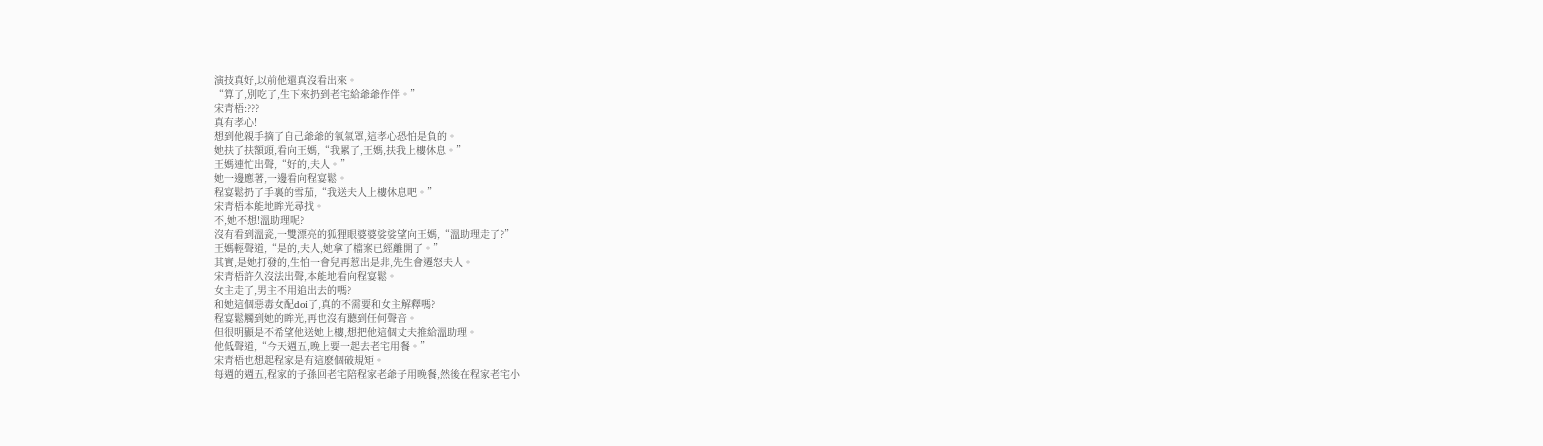演技真好,以前他還真沒看出來。
“算了,別吃了,生下來扔到老宅給爺爺作伴。”
宋青梧:???
真有孝心!
想到他親手摘了自己爺爺的氧氣罩,這孝心恐怕是負的。
她扶了扶額頭,看向王媽,“我累了,王媽,扶我上樓休息。”
王媽連忙出聲,“好的,夫人。”
她一邊應著,一邊看向程宴鬆。
程宴鬆扔了手裏的雪茄,“我送夫人上樓休息吧。”
宋青梧本能地眸光尋找。
不,她不想!溫助理呢?
沒有看到溫瓷,一雙漂亮的狐狸眼婆婆娑娑望向王媽,“溫助理走了?”
王媽輕聲道,“是的,夫人,她拿了檔案已經離開了。”
其實,是她打發的,生怕一會兒再惹出是非,先生會遷怒夫人。
宋青梧許久沒法出聲,本能地看向程宴鬆。
女主走了,男主不用追出去的嗎?
和她這個惡毒女配doi了,真的不需要和女主解釋嗎?
程宴鬆觸到她的眸光,再也沒有聽到任何聲音。
但很明顯是不希望他送她上樓,想把他這個丈夫推給溫助理。
他低聲道,“今天週五,晚上要一起去老宅用餐。”
宋青梧也想起程家是有這麽個破規矩。
每週的週五,程家的子孫回老宅陪程家老爺子用晚餐,然後在程家老宅小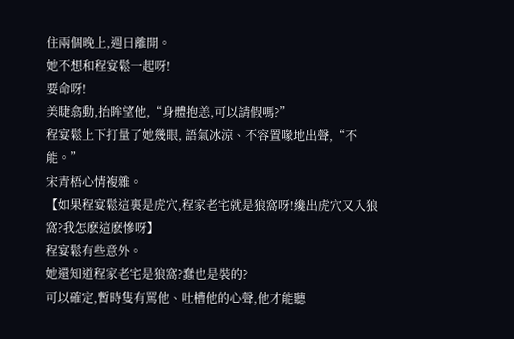住兩個晚上,週日離開。
她不想和程宴鬆一起呀!
要命呀!
美睫翕動,抬眸望他,“身體抱恙,可以請假嗎?”
程宴鬆上下打量了她幾眼, 語氣冰涼、不容置喙地出聲,“不能。”
宋青梧心情複雜。
【如果程宴鬆這裏是虎穴,程家老宅就是狼窩呀!纔出虎穴又入狼窩?我怎麽這麽慘呀】
程宴鬆有些意外。
她還知道程家老宅是狼窩?蠢也是裝的?
可以確定,暫時隻有罵他、吐槽他的心聲,他才能聽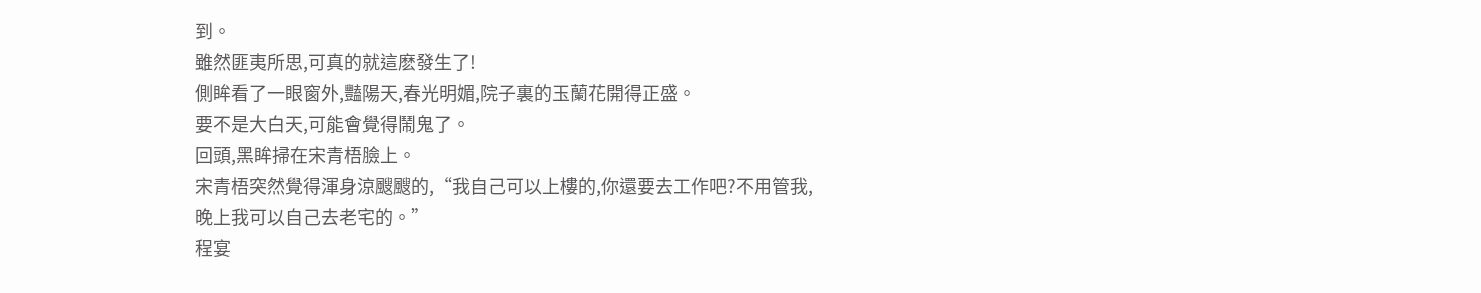到。
雖然匪夷所思,可真的就這麽發生了!
側眸看了一眼窗外,豔陽天,春光明媚,院子裏的玉蘭花開得正盛。
要不是大白天,可能會覺得鬧鬼了。
回頭,黑眸掃在宋青梧臉上。
宋青梧突然覺得渾身涼颼颼的,“我自己可以上樓的,你還要去工作吧?不用管我,晚上我可以自己去老宅的。”
程宴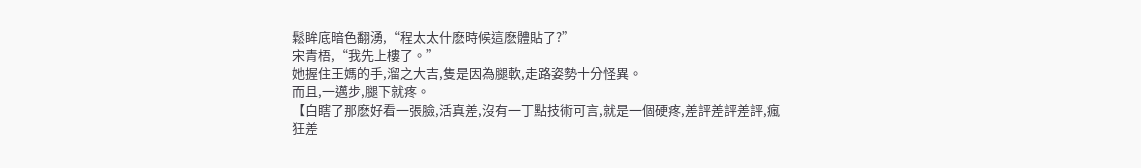鬆眸底暗色翻湧,“程太太什麽時候這麽體貼了?”
宋青梧,“我先上樓了。”
她握住王媽的手,溜之大吉,隻是因為腿軟,走路姿勢十分怪異。
而且,一邁步,腿下就疼。
【白瞎了那麽好看一張臉,活真差,沒有一丁點技術可言,就是一個硬疼,差評差評差評,瘋狂差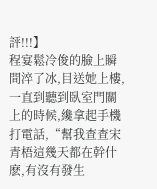評!!!】
程宴鬆冷俊的臉上瞬間淬了冰,目送她上樓,一直到聽到臥室門關上的時候,纔拿起手機打電話,“幫我查查宋青梧這幾天都在幹什麽,有沒有發生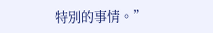特別的事情。”